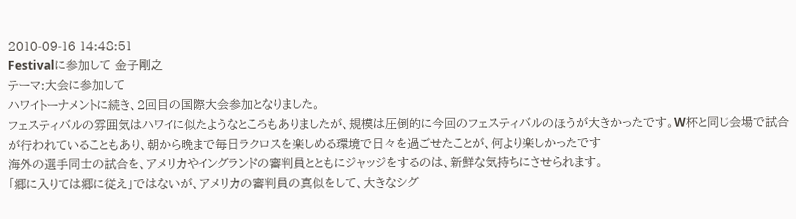2010-09-16 14:48:51
Festivalに参加して 金子剛之
テーマ:大会に参加して
ハワイトーナメントに続き、2回目の国際大会参加となりました。
フェスティバルの雰囲気はハワイに似たようなところもありましたが、規模は圧倒的に今回のフェスティバルのほうが大きかったです。W杯と同じ会場で試合が行われていることもあり、朝から晩まで毎日ラクロスを楽しめる環境で日々を過ごせたことが、何より楽しかったです
海外の選手同士の試合を、アメリカやイングランドの審判員とともにジャッジをするのは、新鮮な気持ちにさせられます。
「郷に入りては郷に従え」ではないが、アメリカの審判員の真似をして、大きなシグ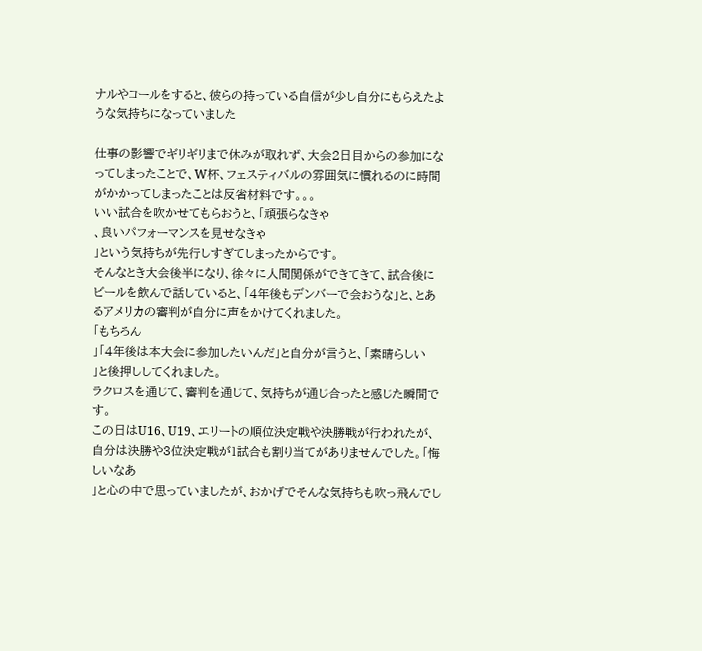ナルやコールをすると、彼らの持っている自信が少し自分にもらえたような気持ちになっていました

仕事の影響でギリギリまで休みが取れず、大会2日目からの参加になってしまったことで、W杯、フェスティバルの雰囲気に慣れるのに時間がかかってしまったことは反省材料です。。。
いい試合を吹かせてもらおうと、「頑張らなきゃ
、良いパフォーマンスを見せなきゃ
」という気持ちが先行しすぎてしまったからです。
そんなとき大会後半になり、徐々に人間関係ができてきて、試合後にビールを飲んで話していると、「4年後もデンバーで会おうな」と、とあるアメリカの審判が自分に声をかけてくれました。
「もちろん
」「4年後は本大会に参加したいんだ」と自分が言うと、「素晴らしい
」と後押ししてくれました。
ラクロスを通じて、審判を通じて、気持ちが通じ合ったと感じた瞬間です。
この日はU16、U19、エリートの順位決定戦や決勝戦が行われたが、自分は決勝や3位決定戦が1試合も割り当てがありませんでした。「悔しいなあ
」と心の中で思っていましたが、おかげでそんな気持ちも吹っ飛んでし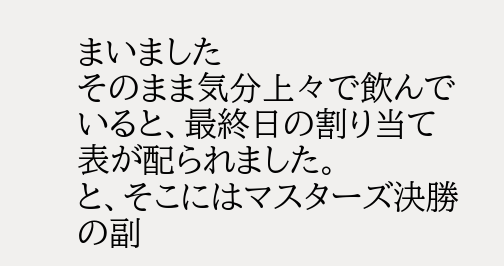まいました
そのまま気分上々で飲んでいると、最終日の割り当て表が配られました。
と、そこにはマスターズ決勝の副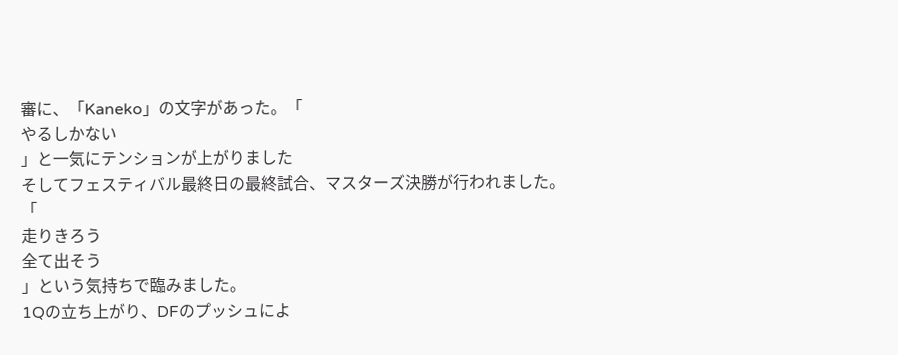審に、「Kaneko」の文字があった。「
やるしかない
」と一気にテンションが上がりました
そしてフェスティバル最終日の最終試合、マスターズ決勝が行われました。
「
走りきろう
全て出そう
」という気持ちで臨みました。
1Qの立ち上がり、DFのプッシュによ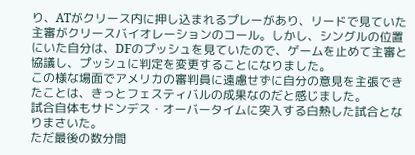り、ATがクリース内に押し込まれるプレーがあり、リードで見ていた主審がクリースバイオレーションのコール。しかし、シングルの位置にいた自分は、DFのプッシュを見ていたので、ゲームを止めて主審と協議し、プッシュに判定を変更することになりました。
この様な場面でアメリカの審判員に遠慮せずに自分の意見を主張できたことは、きっとフェスティバルの成果なのだと感じました。
試合自体もサドンデス・オーバータイムに突入する白熱した試合となりまさいた。
ただ最後の数分間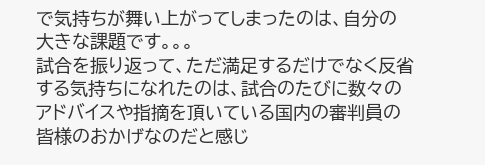で気持ちが舞い上がってしまったのは、自分の大きな課題です。。。
試合を振り返って、ただ満足するだけでなく反省する気持ちになれたのは、試合のたびに数々のアドバイスや指摘を頂いている国内の審判員の皆様のおかげなのだと感じ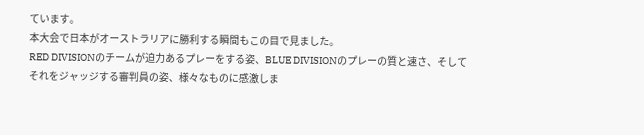ています。
本大会で日本がオーストラリアに勝利する瞬間もこの目で見ました。
RED DIVISIONのチームが迫力あるプレーをする姿、BLUE DIVISIONのプレーの質と速さ、そしてそれをジャッジする審判員の姿、様々なものに感激しま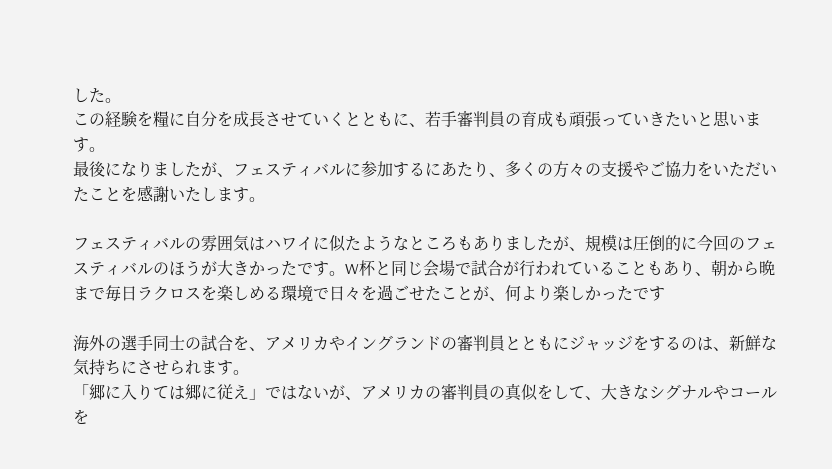した。
この経験を糧に自分を成長させていくとともに、若手審判員の育成も頑張っていきたいと思います。
最後になりましたが、フェスティバルに参加するにあたり、多くの方々の支援やご協力をいただいたことを感謝いたします。

フェスティバルの雰囲気はハワイに似たようなところもありましたが、規模は圧倒的に今回のフェスティバルのほうが大きかったです。W杯と同じ会場で試合が行われていることもあり、朝から晩まで毎日ラクロスを楽しめる環境で日々を過ごせたことが、何より楽しかったです

海外の選手同士の試合を、アメリカやイングランドの審判員とともにジャッジをするのは、新鮮な気持ちにさせられます。
「郷に入りては郷に従え」ではないが、アメリカの審判員の真似をして、大きなシグナルやコールを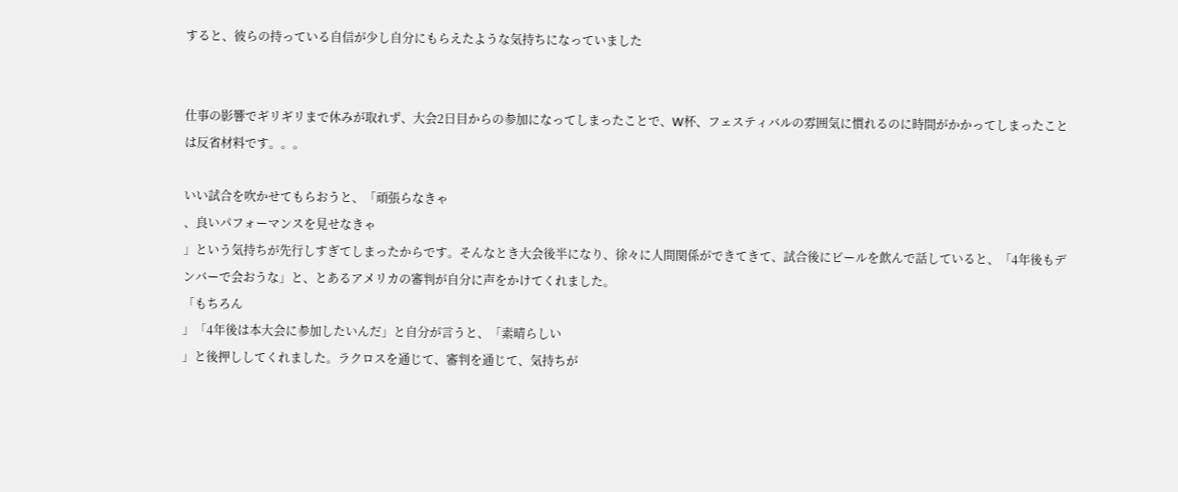すると、彼らの持っている自信が少し自分にもらえたような気持ちになっていました


仕事の影響でギリギリまで休みが取れず、大会2日目からの参加になってしまったことで、W杯、フェスティバルの雰囲気に慣れるのに時間がかかってしまったことは反省材料です。。。

いい試合を吹かせてもらおうと、「頑張らなきゃ
、良いパフォーマンスを見せなきゃ
」という気持ちが先行しすぎてしまったからです。そんなとき大会後半になり、徐々に人間関係ができてきて、試合後にビールを飲んで話していると、「4年後もデンバーで会おうな」と、とあるアメリカの審判が自分に声をかけてくれました。
「もちろん
」「4年後は本大会に参加したいんだ」と自分が言うと、「素晴らしい
」と後押ししてくれました。ラクロスを通じて、審判を通じて、気持ちが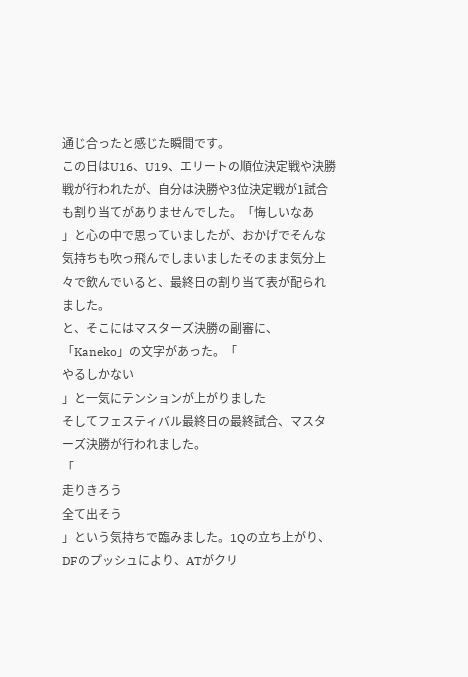通じ合ったと感じた瞬間です。
この日はU16、U19、エリートの順位決定戦や決勝戦が行われたが、自分は決勝や3位決定戦が1試合も割り当てがありませんでした。「悔しいなあ
」と心の中で思っていましたが、おかげでそんな気持ちも吹っ飛んでしまいましたそのまま気分上々で飲んでいると、最終日の割り当て表が配られました。
と、そこにはマスターズ決勝の副審に、「Kaneko」の文字があった。「
やるしかない
」と一気にテンションが上がりました
そしてフェスティバル最終日の最終試合、マスターズ決勝が行われました。
「
走りきろう
全て出そう
」という気持ちで臨みました。1Qの立ち上がり、DFのプッシュにより、ATがクリ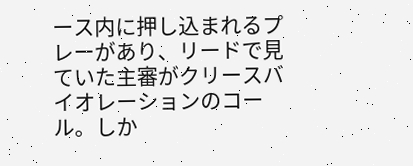ース内に押し込まれるプレーがあり、リードで見ていた主審がクリースバイオレーションのコール。しか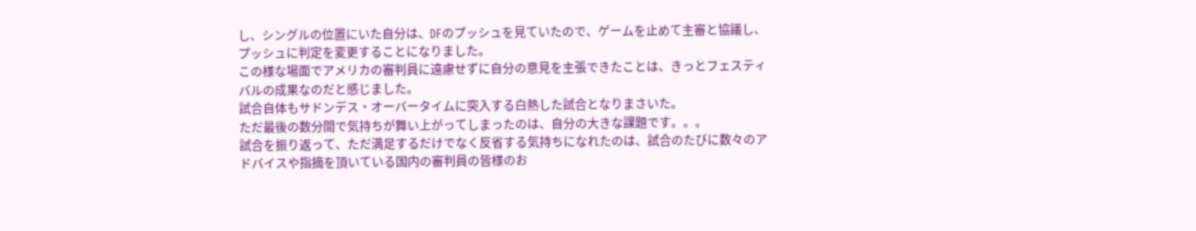し、シングルの位置にいた自分は、DFのプッシュを見ていたので、ゲームを止めて主審と協議し、プッシュに判定を変更することになりました。
この様な場面でアメリカの審判員に遠慮せずに自分の意見を主張できたことは、きっとフェスティバルの成果なのだと感じました。
試合自体もサドンデス・オーバータイムに突入する白熱した試合となりまさいた。
ただ最後の数分間で気持ちが舞い上がってしまったのは、自分の大きな課題です。。。
試合を振り返って、ただ満足するだけでなく反省する気持ちになれたのは、試合のたびに数々のアドバイスや指摘を頂いている国内の審判員の皆様のお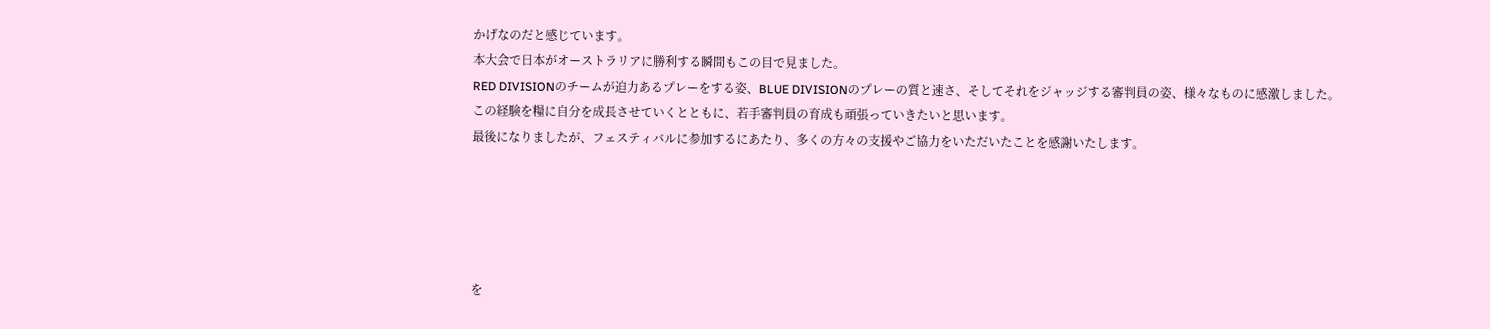かげなのだと感じています。
本大会で日本がオーストラリアに勝利する瞬間もこの目で見ました。
RED DIVISIONのチームが迫力あるプレーをする姿、BLUE DIVISIONのプレーの質と速さ、そしてそれをジャッジする審判員の姿、様々なものに感激しました。
この経験を糧に自分を成長させていくとともに、若手審判員の育成も頑張っていきたいと思います。
最後になりましたが、フェスティバルに参加するにあたり、多くの方々の支援やご協力をいただいたことを感謝いたします。





を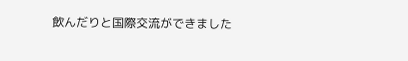飲んだりと国際交流ができました